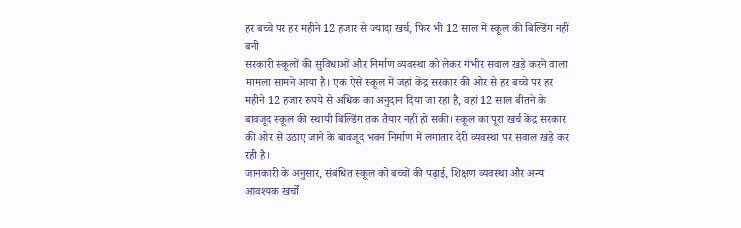हर बच्चे पर हर महीने 12 हजार से ज्यादा खर्च, फिर भी 12 साल में स्कूल की बिल्डिंग नहीं बनी
सरकारी स्कूलों की सुविधाओं और निर्माण व्यवस्था को लेकर गंभीर सवाल खड़े करने वाला मामला सामने आया है। एक ऐसे स्कूल में जहां केंद्र सरकार की ओर से हर बच्चे पर हर महीने 12 हजार रुपये से अधिक का अनुदान दिया जा रहा है, वहां 12 साल बीतने के बावजूद स्कूल की स्थायी बिल्डिंग तक तैयार नहीं हो सकी। स्कूल का पूरा खर्च केंद्र सरकार की ओर से उठाए जाने के बावजूद भवन निर्माण में लगातार देरी व्यवस्था पर सवाल खड़े कर रही है।
जानकारी के अनुसार, संबंधित स्कूल को बच्चों की पढ़ाई, शिक्षण व्यवस्था और अन्य आवश्यक खर्चों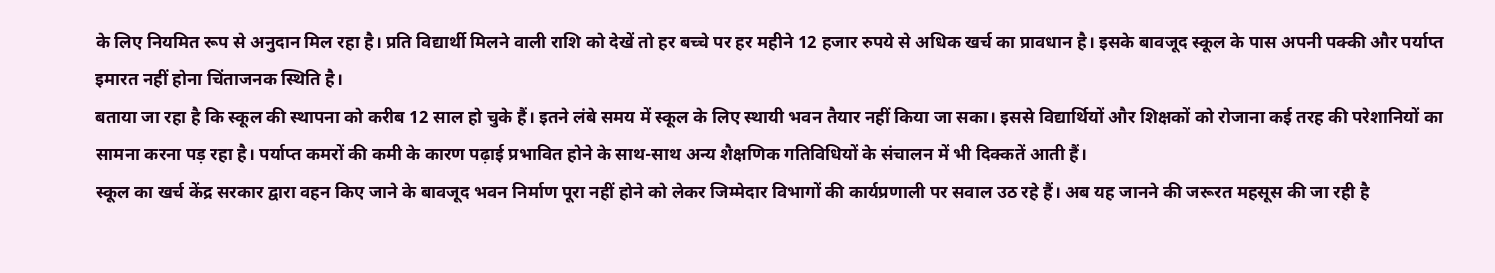के लिए नियमित रूप से अनुदान मिल रहा है। प्रति विद्यार्थी मिलने वाली राशि को देखें तो हर बच्चे पर हर महीने 12 हजार रुपये से अधिक खर्च का प्रावधान है। इसके बावजूद स्कूल के पास अपनी पक्की और पर्याप्त इमारत नहीं होना चिंताजनक स्थिति है।
बताया जा रहा है कि स्कूल की स्थापना को करीब 12 साल हो चुके हैं। इतने लंबे समय में स्कूल के लिए स्थायी भवन तैयार नहीं किया जा सका। इससे विद्यार्थियों और शिक्षकों को रोजाना कई तरह की परेशानियों का सामना करना पड़ रहा है। पर्याप्त कमरों की कमी के कारण पढ़ाई प्रभावित होने के साथ-साथ अन्य शैक्षणिक गतिविधियों के संचालन में भी दिक्कतें आती हैं।
स्कूल का खर्च केंद्र सरकार द्वारा वहन किए जाने के बावजूद भवन निर्माण पूरा नहीं होने को लेकर जिम्मेदार विभागों की कार्यप्रणाली पर सवाल उठ रहे हैं। अब यह जानने की जरूरत महसूस की जा रही है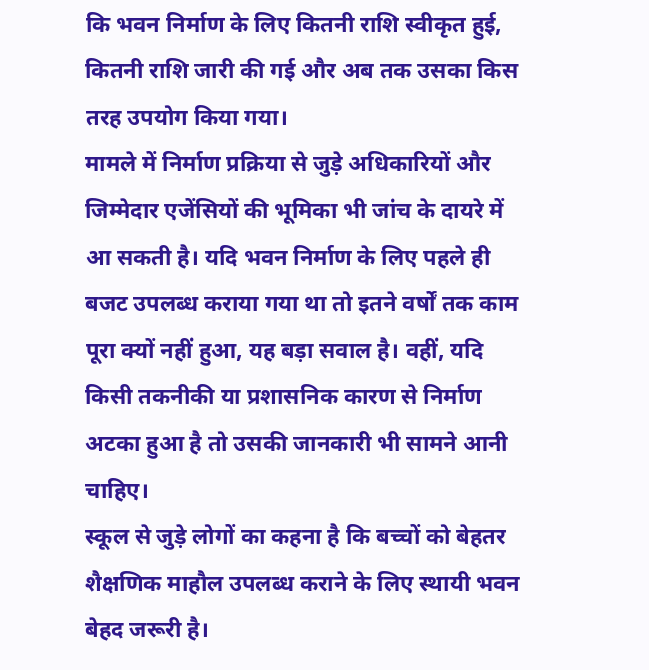कि भवन निर्माण के लिए कितनी राशि स्वीकृत हुई, कितनी राशि जारी की गई और अब तक उसका किस तरह उपयोग किया गया।
मामले में निर्माण प्रक्रिया से जुड़े अधिकारियों और जिम्मेदार एजेंसियों की भूमिका भी जांच के दायरे में आ सकती है। यदि भवन निर्माण के लिए पहले ही बजट उपलब्ध कराया गया था तो इतने वर्षों तक काम पूरा क्यों नहीं हुआ, यह बड़ा सवाल है। वहीं, यदि किसी तकनीकी या प्रशासनिक कारण से निर्माण अटका हुआ है तो उसकी जानकारी भी सामने आनी चाहिए।
स्कूल से जुड़े लोगों का कहना है कि बच्चों को बेहतर शैक्षणिक माहौल उपलब्ध कराने के लिए स्थायी भवन बेहद जरूरी है।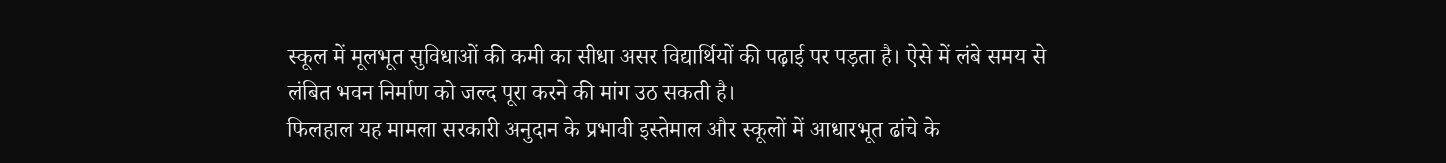स्कूल में मूलभूत सुविधाओं की कमी का सीधा असर विद्यार्थियों की पढ़ाई पर पड़ता है। ऐसे में लंबे समय से लंबित भवन निर्माण को जल्द पूरा करने की मांग उठ सकती है।
फिलहाल यह मामला सरकारी अनुदान के प्रभावी इस्तेमाल और स्कूलों में आधारभूत ढांचे के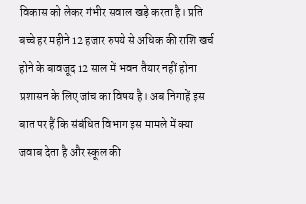विकास को लेकर गंभीर सवाल खड़े करता है। प्रति बच्चे हर महीने 12 हजार रुपये से अधिक की राशि खर्च होने के बावजूद 12 साल में भवन तैयार नहीं होना प्रशासन के लिए जांच का विषय है। अब निगाहें इस बात पर हैं कि संबंधित विभाग इस मामले में क्या जवाब देता है और स्कूल की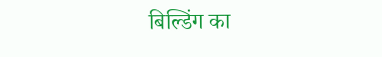बिल्डिंग का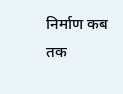निर्माण कब तक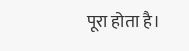पूरा होता है।